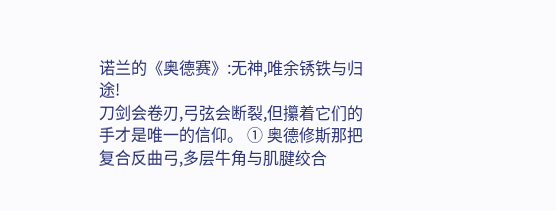诺兰的《奥德赛》:无神,唯余锈铁与归途!
刀剑会卷刃,弓弦会断裂,但攥着它们的手才是唯一的信仰。 ① 奥德修斯那把复合反曲弓,多层牛角与肌腱绞合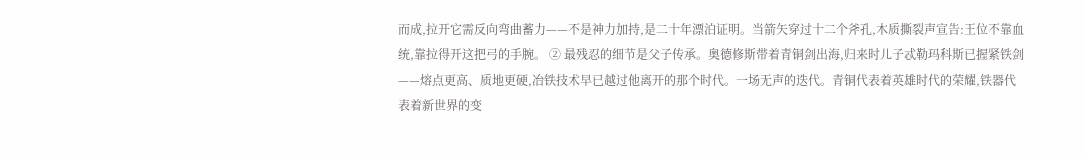而成,拉开它需反向弯曲蓄力——不是神力加持,是二十年漂泊证明。当箭矢穿过十二个斧孔,木质撕裂声宣告:王位不靠血统,靠拉得开这把弓的手腕。 ② 最残忍的细节是父子传承。奥德修斯带着青铜剑出海,归来时儿子忒勒玛科斯已握紧铁剑——熔点更高、质地更硬,冶铁技术早已越过他离开的那个时代。一场无声的迭代。青铜代表着英雄时代的荣耀,铁器代表着新世界的变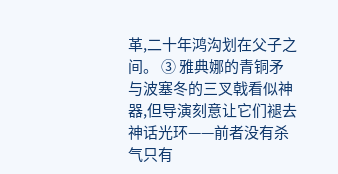革,二十年鸿沟划在父子之间。 ③ 雅典娜的青铜矛与波塞冬的三叉戟看似神器,但导演刻意让它们褪去神话光环——前者没有杀气只有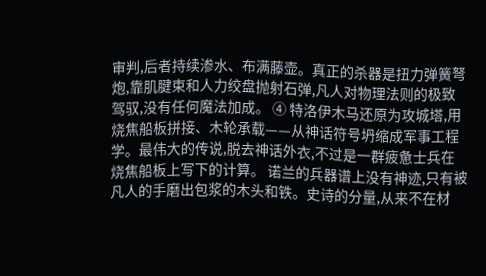审判,后者持续渗水、布满藤壶。真正的杀器是扭力弹簧弩炮,靠肌腱束和人力绞盘抛射石弹,凡人对物理法则的极致驾驭,没有任何魔法加成。 ④ 特洛伊木马还原为攻城塔,用烧焦船板拼接、木轮承载——从神话符号坍缩成军事工程学。最伟大的传说,脱去神话外衣,不过是一群疲惫士兵在烧焦船板上写下的计算。 诺兰的兵器谱上没有神迹,只有被凡人的手磨出包浆的木头和铁。史诗的分量,从来不在材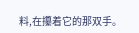料,在攥着它的那双手。